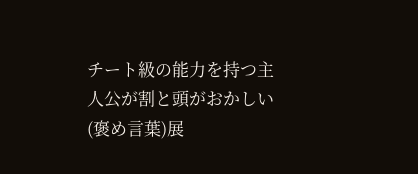チート級の能力を持つ主人公が割と頭がおかしい(褒め言葉)展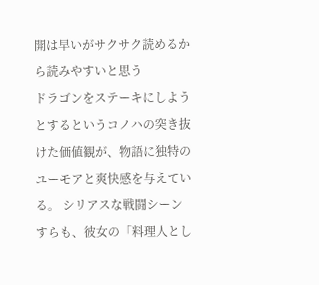開は早いがサクサク読めるから読みやすいと思う
ドラゴンをステーキにしようとするというコノハの突き抜けた価値観が、物語に独特のユーモアと爽快感を与えている。 シリアスな戦闘シーンすらも、彼女の「料理人とし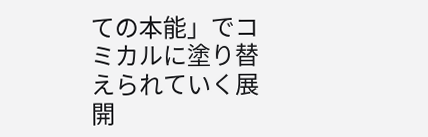ての本能」でコミカルに塗り替えられていく展開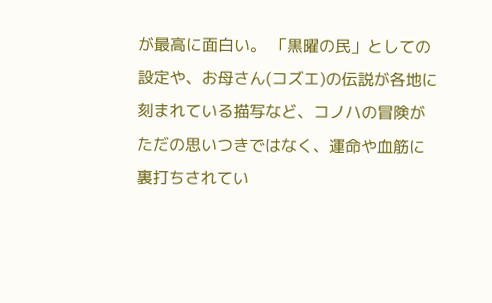が最高に面白い。 「黒曜の民」としての設定や、お母さん(コズエ)の伝説が各地に刻まれている描写など、コノハの冒険がただの思いつきではなく、運命や血筋に裏打ちされてい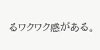るワクワク感がある。